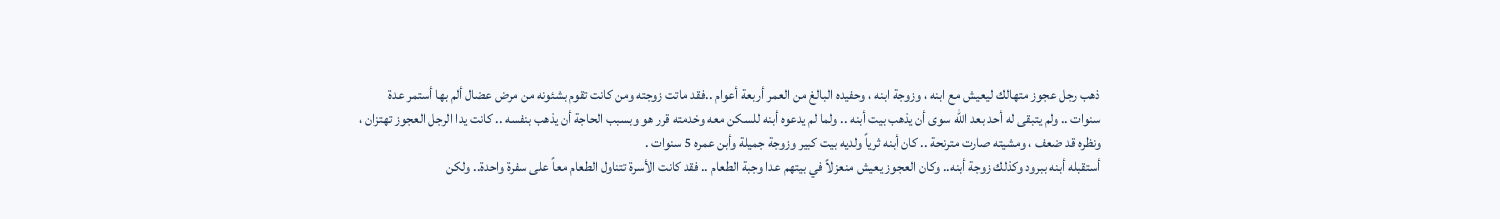ذهب رجل عجوز متهالك ليعيش مع ابنه ، وزوجة ابنه ، وحفيده البالغ من العمر أربعة أعوام ..فقد ماتت زوجته ومن كانت تقوم بشئونه من مرض عضال ألم بها أستمر عدة سنوات .. ولم يتبقى له أحد بعد الله سوى أن يذهب بيت أبنه .. ولما لم يدعوه أبنه للسكن معه وخدمته قرر هو وبسبب الحاجة أن يذهب بنفسه .. كانت يدا الرجل العجوز تهتزان ، ونظره قد ضعف ، ومشيته صارت مترنحة .. كان أبنه ثرياً ولديه بيت كبير وزوجة جميلة وأبن عمره 5 سنوات .
أستقبله أبنه ببرود وكذلك زوجة أبنه.. وكان العجوز يعيش منعزلاً في بيتهم عدا وجبة الطعام .. فقد كانت الأسرة تتناول الطعام معاً على سفرة واحدة.. ولكن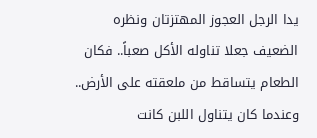يدا الرجل العجوز المهتزتان ونظره الضعيف جعلا تناوله الأكل صعباً.. فكان الطعام يتساقط من ملعقته على الأرض.. وعندما كان يتناول اللبن كانت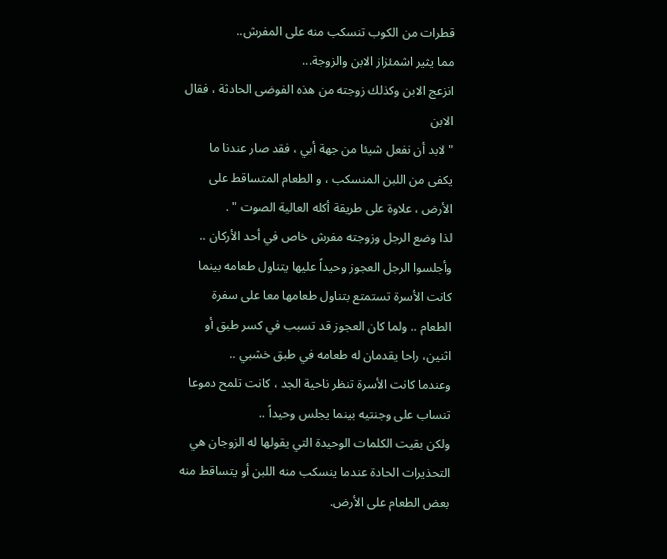قطرات من الكوب تنسكب منه على المفرش..
مما يثير اشمئزاز الابن والزوجة...
انزعج الابن وكذلك زوجته من هذه الفوضى الحادثة ، فقال الابن
" لابد أن نفعل شيئا من جهة أبي ، فقد صار عندنا ما يكفى من اللبن المنسكب ، و الطعام المتساقط على الأرض ، علاوة على طريقة أكله العالية الصوت " .
لذا وضع الرجل وزوجته مفرش خاص في أحد الأركان .. وأجلسوا الرجل العجوز وحيداً عليها يتناول طعامه بينما كانت الأسرة تستمتع بتناول طعامها معا على سفرة الطعام .. ولما كان العجوز قد تسبب في كسر طبق أو اثنين، راحا يقدمان له طعامه في طبق خشبي ..
وعندما كانت الأسرة تنظر ناحية الجد ، كانت تلمح دموعا تنساب على وجنتيه بينما يجلس وحيداً ..
ولكن بقيت الكلمات الوحيدة التي يقولها له الزوجان هي التحذيرات الحادة عندما ينسكب منه اللبن أو يتساقط منه بعض الطعام على الأرض.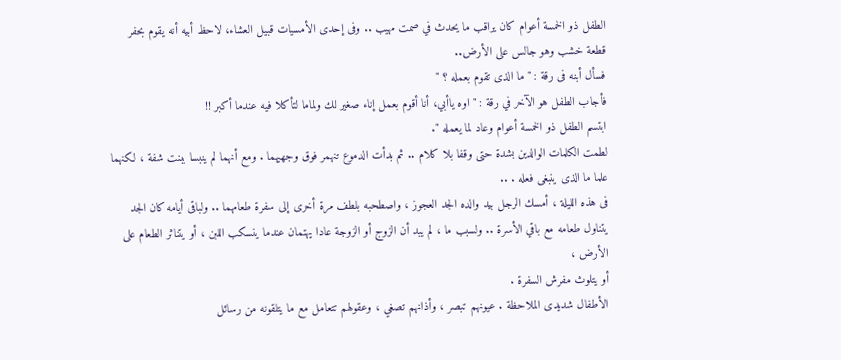الطفل ذو الخمسة أعوام كان يراقب ما يحدث في صمت مهيب .. وفى إحدى الأمسيات قبيل العشاء، لاحظ أبيه أنه يقوم بحفر قطعة خشب وهو جالس على الأرض..
فسأل أبنه فى رقة : " ما الذى تقوم بعمله ؟ "
فأجاب الطفل هو الآخر في رقة : " اوه ياأبي، أنا أقوم بعمل إناء صغير لك ولماما لتأكلا فيه عندما أكبر !!
ابتسم الطفل ذو الخمسة أعوام وعاد لما يعمله ".
لطمت الكلمات الوالدين بشدة حتى وقفا بلا كلام .. ثم بدأت الدموع تنهمر فوق وجهيهما . ومع أنهما لم ينبسا ببنت شفة ، لكنهما علما ما الذى ينبغى فعله . ..
فى هذه الليلة ، أمسك الرجل بيد والده الجد العجوز ، واصطحبه بلطف مرة أخرى إلى سفرة طعامهما .. ولباقى أيامه كان الجد يتناول طعامه مع باقي الأسرة .. ولسبب ما ، لم يبد أن الزوج أو الزوجة عادا يهتمان عندما ينسكب اللبن ، أو يتناثر الطعام على الأرض ،
أو يتلوث مفرش السفرة .
الأطفال شديدى الملاحظة . عيونهم تبصر ، وأذانهم تصغي ، وعقولهم تتعامل مع ما يتلقونه من رسائل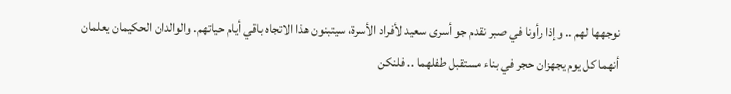نوجهها لهم .. وإذا رأونا في صبر نقدم جو أسرى سعيد لأفراد الأسرة، سيتبنون هذا الاتجاه باقي أيام حياتهم. والوالدان الحكيمان يعلمان أنهما كل يوم يجهزان حجر في بناء مستقبل طفلهما .. فلنكن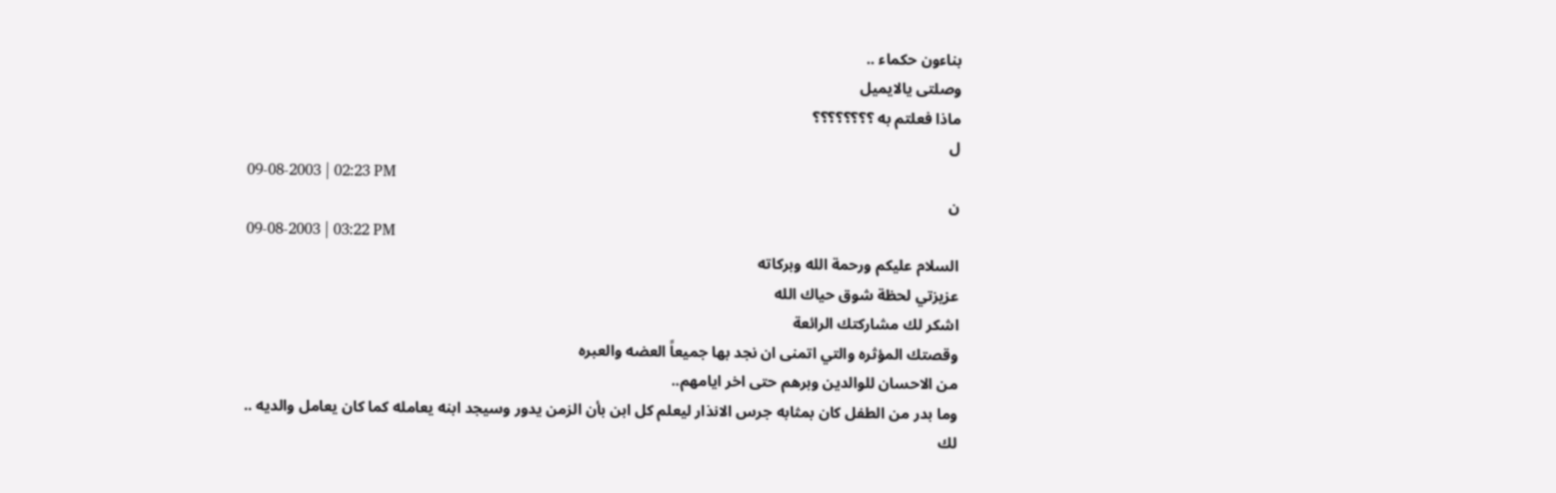بناءون حكماء ..
وصلتى يالايميل
ماذا فعلتم به ؟؟؟؟؟؟؟؟
ل
09-08-2003 | 02:23 PM
ن
09-08-2003 | 03:22 PM
السلام عليكم ورحمة الله وبركاته
عزيزتي لحظة شوق حياك الله
اشكر لك مشاركتك الرائعة
وقصتك المؤثره والتي اتمنى ان نجد بها جميعاً العضه والعبره
من الاحسان للوالدين وبرهم حتى اخر ايامهم..
وما بدر من الطفل كان بمثابه جرس الانذار ليعلم كل ابن بأن الزمن يدور وسيجد ابنه يعامله كما كان يعامل والديه ..
لك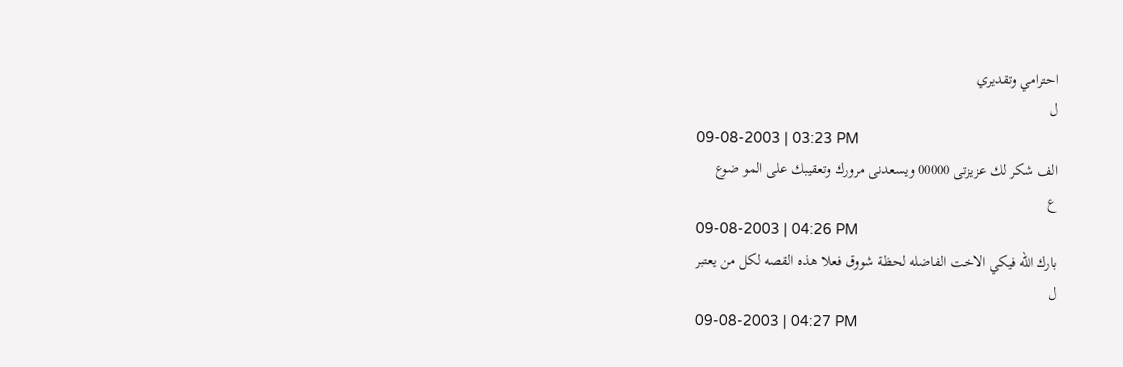احترامي وتقديري
ل
09-08-2003 | 03:23 PM
الف شكر لك عزيزتى 00000 ويسعدنى مرورك وتعقيبك على المو ضوع
ع
09-08-2003 | 04:26 PM
بارك الله فيكي الاخت الفاضله لحظة شووق فعلا هذه القصه لكل من يعتبر
ل
09-08-2003 | 04:27 PM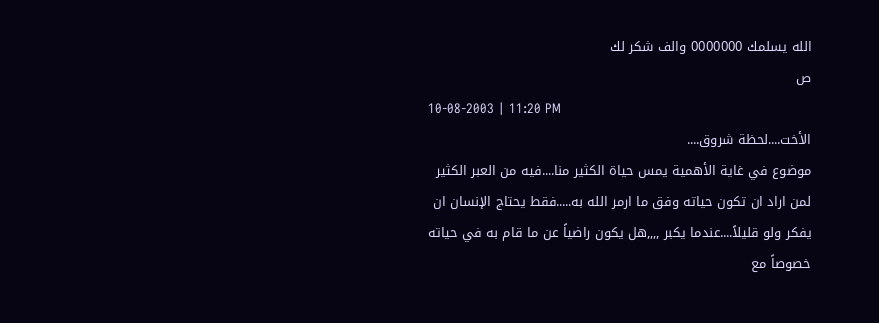الله يسلمك 0000000 والف شكر لك
ص
10-08-2003 | 11:20 PM
الأخت....لحظة شروق....
موضوع في غاية الأهمية يمس حياة الكثير منا....فيه من العبر الكثير لمن اراد ان تكون حياته وفق ما ارمر الله به.....فقط يحتاج الإنسان ان يفكر ولو قليلاً....عندما يكبر ,,,,هل يكون راضياً عن ما قام به في حياته خصوصاً مع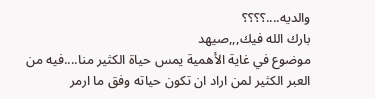والديه....؟؟؟؟
بارك الله فيك,,,صيهد
موضوع في غاية الأهمية يمس حياة الكثير منا....فيه من العبر الكثير لمن اراد ان تكون حياته وفق ما ارمر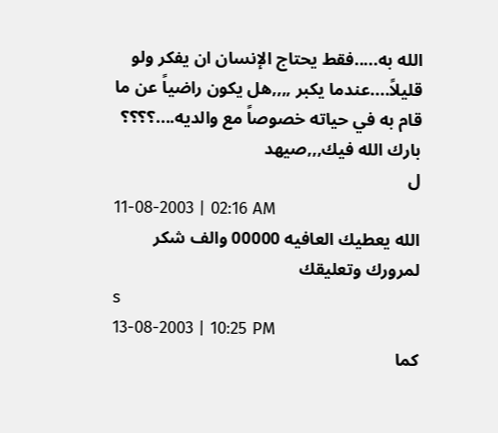الله به.....فقط يحتاج الإنسان ان يفكر ولو قليلاً....عندما يكبر ,,,,هل يكون راضياً عن ما قام به في حياته خصوصاً مع والديه....؟؟؟؟
بارك الله فيك,,,صيهد
ل
11-08-2003 | 02:16 AM
الله يعطيك العافيه 00000 والف شكر لمرورك وتعليقك
s
13-08-2003 | 10:25 PM
كما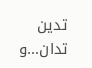تدين تدان...و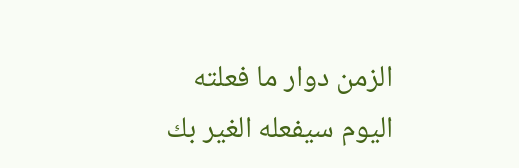الزمن دوار ما فعلته اليوم سيفعله الغير بك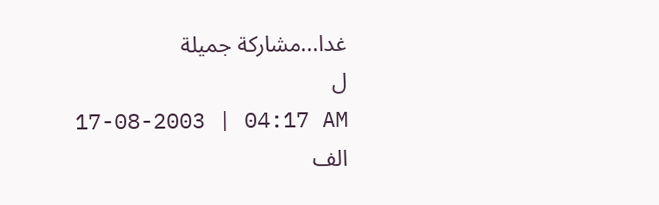غدا...مشاركة جميلة
ل
17-08-2003 | 04:17 AM
الف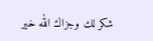شكر لك وجزاك الله خير